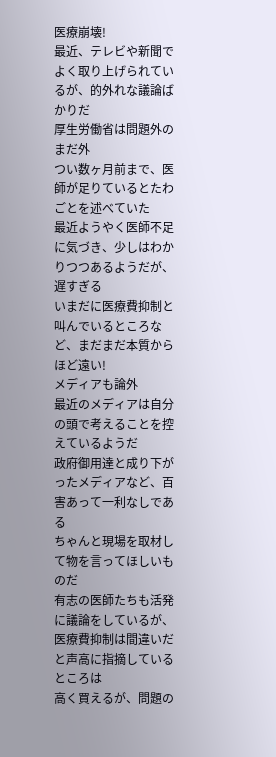医療崩壊!
最近、テレビや新聞でよく取り上げられているが、的外れな議論ばかりだ
厚生労働省は問題外のまだ外
つい数ヶ月前まで、医師が足りているとたわごとを述べていた
最近ようやく医師不足に気づき、少しはわかりつつあるようだが、遅すぎる
いまだに医療費抑制と叫んでいるところなど、まだまだ本質からほど遠い!
メディアも論外
最近のメディアは自分の頭で考えることを控えているようだ
政府御用達と成り下がったメディアなど、百害あって一利なしである
ちゃんと現場を取材して物を言ってほしいものだ
有志の医師たちも活発に議論をしているが、
医療費抑制は間違いだと声高に指摘しているところは
高く買えるが、問題の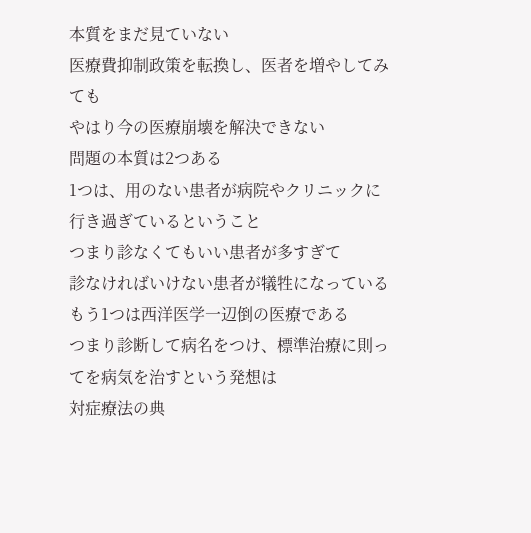本質をまだ見ていない
医療費抑制政策を転換し、医者を増やしてみても
やはり今の医療崩壊を解決できない
問題の本質は2つある
1つは、用のない患者が病院やクリニックに行き過ぎているということ
つまり診なくてもいい患者が多すぎて
診なければいけない患者が犠牲になっている
もう1つは西洋医学一辺倒の医療である
つまり診断して病名をつけ、標準治療に則ってを病気を治すという発想は
対症療法の典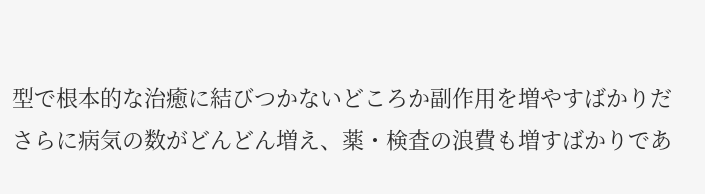型で根本的な治癒に結びつかないどころか副作用を増やすばかりだ
さらに病気の数がどんどん増え、薬・検査の浪費も増すばかりであ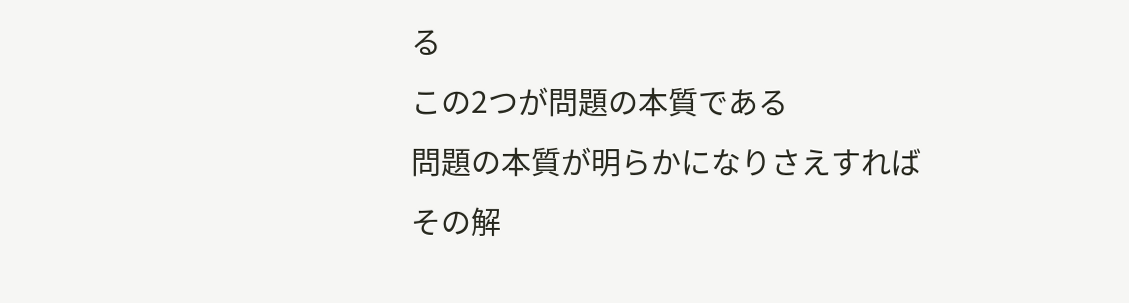る
この2つが問題の本質である
問題の本質が明らかになりさえすれば
その解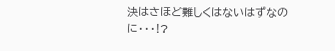決はさほど難しくはないはずなのに・・・!?